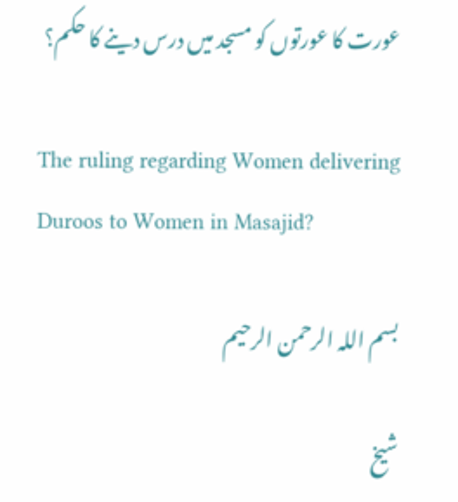عورت کا عورتوں کو مسجد میں درس دینے کا حکم؟

The ruling regarding Women delivering Duroos to Women in Masajid?

بسم اللہ الرحمن الرحیم

شیخ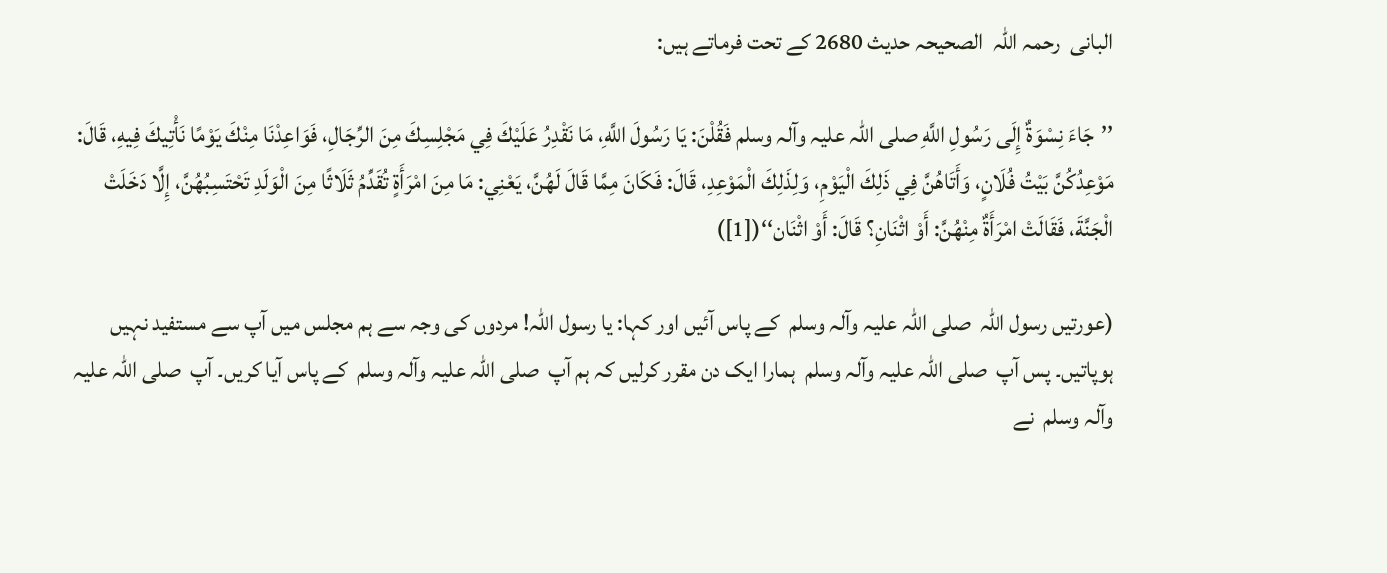البانی  رحمہ اللہ  الصحیحہ حدیث 2680 کے تحت فرماتے ہیں:

’’جَاءَ نِسْوَةٌ إِلَى رَسُولِ اللَّهِ صلی اللہ علیہ وآلہ وسلم فَقُلْنَ: يَا رَسُولَ اللَّهِ، مَا نَقْدِرُ عَلَيْكَ فِي مَجْلِسِكَ مِنَ الرِّجَالِ، فَوَاعِدْنَا مِنْكَ يَوْمًا نَأْتِيكَ فِيهِ، قَالَ: مَوْعِدُكُنَّ بَيْتُ فُلَانٍ، وَأَتَاهُنَّ فِي ذَلِكَ الْيَوْمِ، وَلِذَلِكَ الْمَوْعِدِ، قَالَ: فَكَانَ مِمَّا قَالَ لَهُنَّ، يَعْنِي: مَا مِنَ امْرَأَةٍ تُقَدِّمُ ثَلَاثًا مِنَ الْوَلَدِ تَحْتَسِبُهُنَّ، إِلَّا دَخَلَتْ الْجَنَّةَ، فَقَالَتْ امْرَأَةٌ مِنْهُنَّ: أَوْ اثْنَانِ؟ قَالَ: أَوْ اثْنَان‘‘([1])

(عورتیں رسول اللہ  صلی اللہ علیہ وآلہ وسلم  کے پاس آئيں اور کہا: یا رسول اللہ! مردوں کی وجہ سے ہم مجلس میں آپ سے مستفید نہیں ہوپاتیں۔ پس آپ  صلی اللہ علیہ وآلہ وسلم  ہمارا ایک دن مقرر کرلیں کہ ہم آپ  صلی اللہ علیہ وآلہ وسلم  کے پاس آیا کریں۔ آپ  صلی اللہ علیہ وآلہ وسلم  نے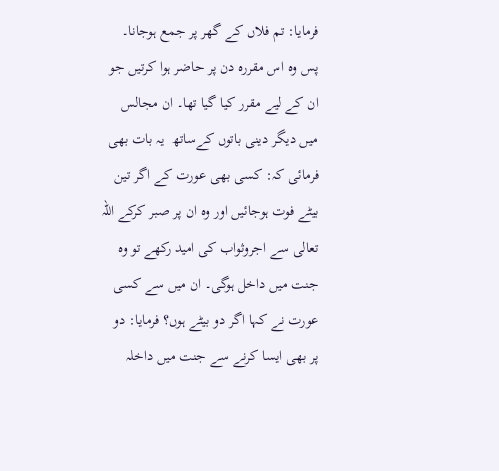فرمایا: تم فلاں کے گھر پر جمع ہوجانا۔ پس وہ اس مقررہ دن پر حاضر ہوا کرتیں جو ان کے لیے مقرر کیا گیا تھا۔ ان مجالس میں دیگر دینی باتوں کےساتھ  یہ بات بھی فرمائی کہ: کسی بھی عورت کے اگر تین بیٹے فوت ہوجائیں اور وہ ان پر صبر کرکے اللہ  تعالی سے اجروثواب کی امید رکھے تو وہ جنت میں داخل ہوگی۔ ان میں سے کسی عورت نے کہا اگر دو بیٹے ہوں؟ فرمایا: دو پر بھی ایسا کرنے سے جنت میں داخلہ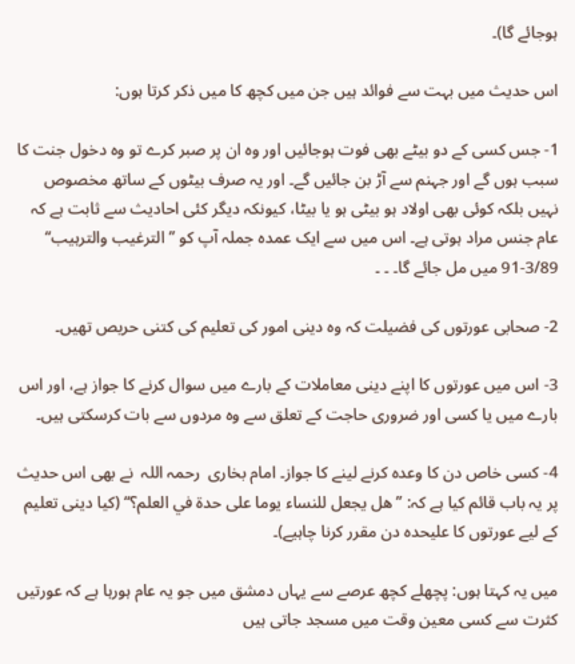ہوجائے گا)۔

اس حدیث میں بہت سے فوائد ہیں جن میں کچھ کا میں ذکر کرتا ہوں:

1- جس کسی کے دو بیٹے بھی فوت ہوجائیں اور وہ ان پر صبر کرے تو وہ دخول جنت کا سبب ہوں گے اور جہنم سے آڑ بن جائیں گے۔ اور یہ صرف بیٹوں کے ساتھ مخصوص نہیں بلکہ کوئی بھی اولاد ہو بیٹی ہو یا بیٹا، کیونکہ دیگر کئی احادیث سے ثابت ہے کہ عام جنس مراد ہوتی ہے۔ اس میں سے ایک عمدہ جملہ آپ کو ’’الترغیب والترہیب‘‘ 3/89-91 میں مل جائے گا۔ ۔ ۔

2- صحابی عورتوں کی فضیلت کہ وہ دینی امور کی تعلیم کی کتنی حریص تھیں۔

3- اس میں عورتوں کا اپنے دینی معاملات کے بارے میں سوال کرنے کا جواز ہے، اور اس بارے میں یا کسی اور ضروری حاجت کے تعلق سے وہ مردوں سے بات کرسکتی ہيں۔

4- کسی خاص دن کا وعدہ کرنے لینے کا جواز۔ امام بخاری  رحمہ اللہ  نے بھی اس حدیث پر یہ باب قائم کیا ہے کہ: ’’هل يجعل للنساء يوما على حدة في العلم؟‘‘ (کیا دینی تعلیم کے لیے عورتوں کا علیحدہ دن مقرر کرنا چاہیے)۔

میں یہ کہتا ہوں: پچھلے کچھ عرصے سے یہاں دمشق میں جو یہ عام ہورہا ہے کہ عورتیں کثرت سے کسی معین وقت میں مسجد جاتی ہیں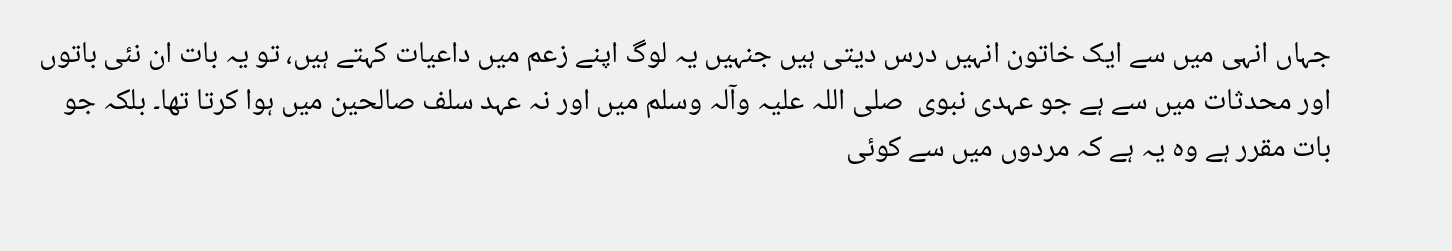جہاں انہی میں سے ایک خاتون انہیں درس دیتی ہیں جنہیں یہ لوگ اپنے زعم میں داعیات کہتے ہیں، تو یہ بات ان نئی باتوں اور محدثات میں سے ہے جو عہدی نبوی  صلی اللہ علیہ وآلہ وسلم میں اور نہ عہد سلف صالحین میں ہوا کرتا تھا۔ بلکہ جو بات مقرر ہے وہ یہ ہے کہ مردوں میں سے کوئی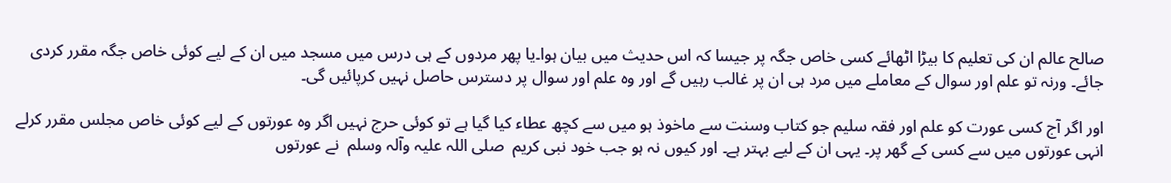صالح عالم ان کی تعلیم کا بیڑا اٹھائے کسی خاص جگہ پر جیسا کہ اس حدیث میں بیان ہوا۔یا پھر مردوں کے ہی درس میں مسجد میں ان کے لیے کوئی خاص جگہ مقرر کردی جائے۔ ورنہ تو علم اور سوال کے معاملے میں مرد ہی ان پر غالب رہیں گے اور وہ علم اور سوال پر دسترس حاصل نہیں کرپائیں گی۔

اور اگر آج کسی عورت کو علم اور فقہ سلیم جو کتاب وسنت سے ماخوذ ہو میں سے کچھ عطاء کیا گیا ہے تو کوئی حرج نہیں اگر وہ عورتوں کے لیے کوئی خاص مجلس مقرر کرلے انہی عورتوں میں سے کسی کے گھر پر۔ یہی ان کے لیے بہتر ہے۔ اور کیوں نہ ہو جب خود نبی کریم  صلی اللہ علیہ وآلہ وسلم  نے عورتوں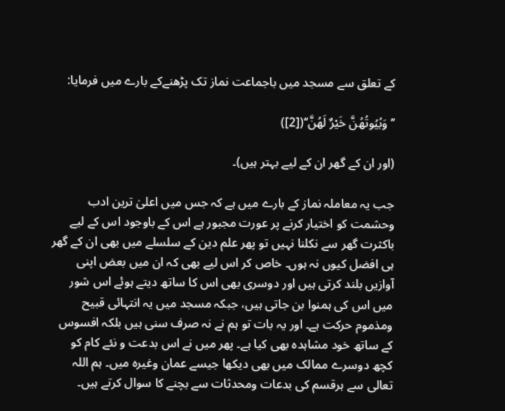کے تعلق سے مسجد میں باجماعت نماز تک پڑھنےکے بارے میں فرمایا:

’’وَبُيُوتُهُنَّ خَيْرٌ لَهُنَّ‘‘([2])

(اور ان کے گھر ان کے لیے بہتر ہیں)۔

جب یہ معاملہ نماز کے بارے میں ہے کہ جس میں اعلیٰ ترین ادب وحشمت کو اختیار کرنے پر عورت مجبور ہے اس کے باوجود اس کے لیے باکثرت گھر سے نکلنا نہیں تو پھر علم دین کے سلسلے میں بھی ان کے گھر ہی افضل کیوں نہ ہوں۔ خاص کر اس لیے بھی کہ ان میں بعض اپنی آوازیں بلند کرتی ہیں اور دوسری بھی اس کا ساتھ دیتے ہوئے اس شور میں اس کی ہمنوا بن جاتی ہيں، جبکہ مسجد میں یہ انتہائی قبیح ومذموم حرکت ہے۔ اور یہ بات تو ہم نے نہ صرف سنی ہیں بلکہ افسوس کے ساتھ خود مشاہدہ بھی کیا ہے۔ پھر میں نے اس بدعت و نئے کام کو کچھ دوسرے ممالک میں بھی دیکھا جیسے عمان وغیرہ میں۔ ہم اللہ تعالی سے ہرقسم کی بدعات ومحدثات سے بچنے کا سوال کرتے ہیں۔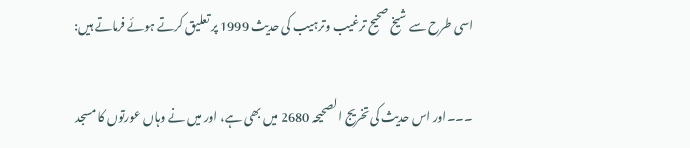اسی طرح سے شیخ صحیح ترغیب وترہیب کی حدیث 1999 پر تعلیق کرتے ہوئے فرماتے ہیں:

۔۔۔اور اس حدیث کی تخریج الصحیحہ 2680 میں بھی ہے، اور میں نے وہاں عورتوں کا مسجد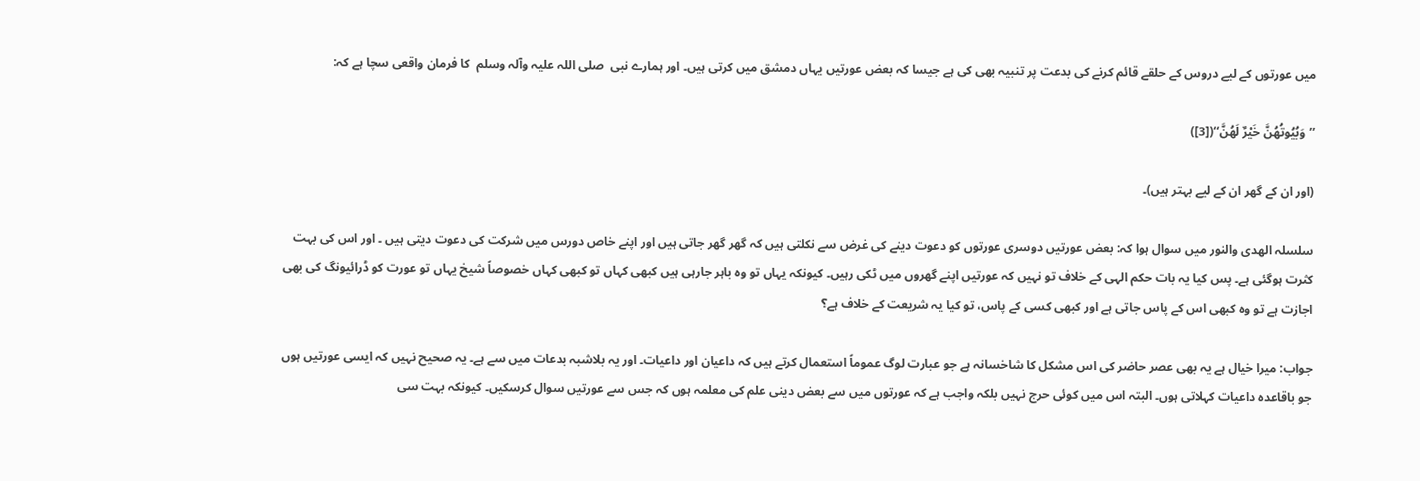میں عورتوں کے لیے دروس کے حلقے قائم کرنے کی بدعت پر تنبیہ بھی کی ہے جیسا کہ بعض عورتیں یہاں دمشق میں کرتی ہیں۔ اور ہمارے نبی  صلی اللہ علیہ وآلہ وسلم  کا فرمان واقعی سچا ہے کہ:

’’وَبُيُوتُهُنَّ خَيْرٌ لَهُنَّ‘‘([3])

(اور ان کے گھر ان کے لیے بہتر ہیں)۔

سلسلہ الھدی والنور میں سوال ہوا کہ: بعض عورتیں دوسری عورتوں کو دعوت دینے کی غرض سے نکلتی ہیں کہ گھر گھر جاتی ہیں اور اپنے خاص دورس میں شرکت کی دعوت دیتی ہیں ۔ اور اس کی بہت کثرت ہوگئی ہے۔ پس کیا یہ بات حکم الہی کے خلاف تو نہیں کہ عورتیں اپنے گھروں میں ٹکی رہیں۔ کیونکہ یہاں تو وہ باہر جارہی ہیں کبھی کہاں تو کبھی کہاں خصوصاً شیخ یہاں تو عورت کو ڈرائیونگ کی بھی اجازت ہے تو وہ کبھی اس کے پاس جاتی ہے اور کبھی کسی کے پاس، تو کیا یہ شریعت کے خلاف ہے؟

جواب: میرا خیال ہے یہ بھی عصر حاضر کی اس مشکل کا شاخسانہ ہے جو عبارت لوگ عموماً استعمال کرتے ہیں کہ داعیان اور داعیات۔ اور یہ بلاشبہ بدعات میں سے ہے۔ یہ صحیح نہیں کہ ایسی عورتیں ہوں جو باقاعدہ داعیات کہلاتی ہوں۔ البتہ اس میں کوئی حرج نہيں بلکہ واجب ہے کہ عورتوں میں سے بعض دینی علم کی معلمہ ہوں کہ جس سے عورتیں سوال کرسکیں۔ کیونکہ بہت سی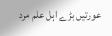عورتیں بڑے اہل علم مرد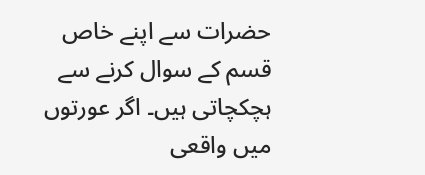حضرات سے اپنے خاص قسم کے سوال کرنے سے ہچکچاتی ہیں۔ اگر عورتوں میں واقعی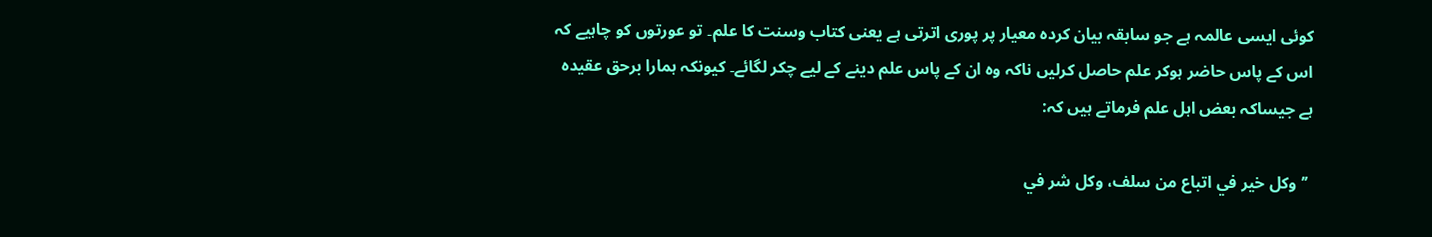کوئی ایسی عالمہ ہے جو سابقہ بیان کردہ معیار پر پوری اترتی ہے یعنی کتاب وسنت کا علم۔ تو عورتوں کو چاہیے کہ اس کے پاس حاضر ہوکر علم حاصل کرلیں ناکہ وہ ان کے پاس علم دینے کے لیے چکر لگائے۔ کیونکہ ہمارا برحق عقیدہ  ہے جیساکہ بعض اہل علم فرماتے ہیں کہ:

 ’’وكل خير في اتباع من سلف، وكل شر في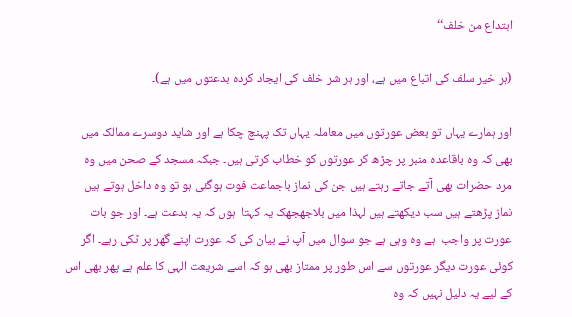ابتداع من خلف‘‘

(ہر خیر سلف کی اتباع میں ہے، اور ہر شر خلف کی ایجاد کردہ بدعتوں میں ہے)۔

اور ہمارے یہاں تو بعض عورتوں میں معاملہ یہاں تک پہنچ چکا ہے اور شاید دوسرے ممالک میں بھی کہ وہ باقاعدہ منبر پر چڑھ کر عورتوں کو خطاب کرتی ہیں۔ جبکہ مسجد کے صحن میں وہ مرد حضرات بھی آتے جاتے رہتے ہیں جن کی نماز باجماعت فوت ہوگئی ہو تو وہ داخل ہوتے ہیں نماز پڑھتے ہيں سب دیکھتے ہیں لہذا میں بلاجھجھک یہ کہتا  ہوں کہ یہ بدعت ہے۔ اور جو بات عورت پر واجب  ہے وہ وہی ہے جو سوال میں آپ نے بیان کی کہ عورت اپنے گھر پر ٹکی رہے۔ اگر کوئی عورت دیگر عورتوں سے اس طور پر ممتاز بھی ہو کہ اسے شریعت الہی کا علم ہے پھر بھی اس کے لیے یہ دلیل نہیں کہ وہ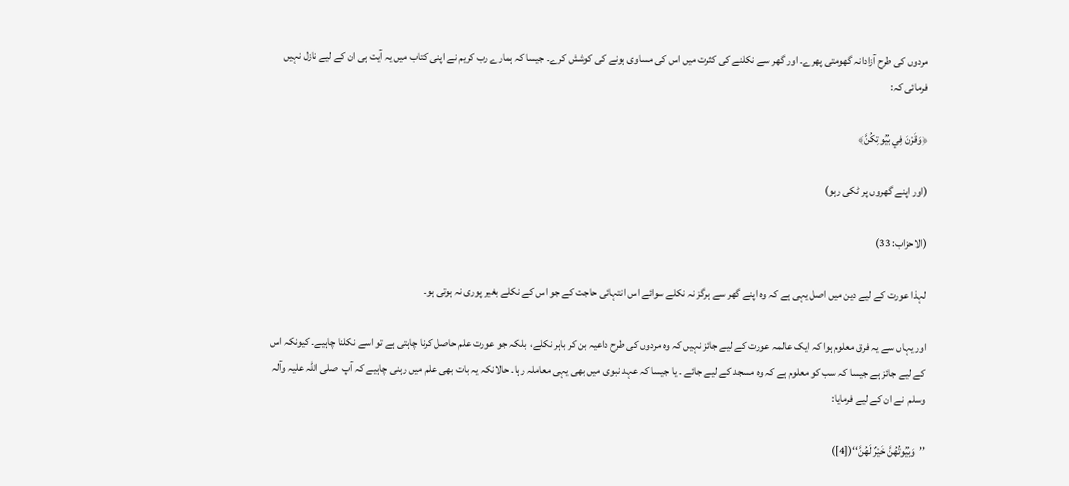مردوں کی طرح آزادانہ گھومتی پھرے۔ اور گھر سے نکلنے کی کثرت میں اس کی مساوی ہونے کی کوشش کرے۔ جیسا کہ ہمارے رب کریم نے اپنی کتاب میں یہ آیت ہی ان کے لیے نازل نہیں فرمائی کہ:

﴿وَقَرْنَ فِي بُيُوتِكُنَّ﴾

(اور اپنے گھروں پر ٹکی رہو)

(الاحزاب: 33)

لہذا عورت کے لیے دین میں اصل یہی ہے کہ وہ اپنے گھر سے ہرگز نہ نکلے سوائے اس انتہائی حاجت کے جو اس کے نکلے بغیر پوری نہ ہوتی ہو۔

اور یہاں سے یہ فرق معلوم ہوا کہ ایک عالمہ عورت کے لیے جائز نہيں کہ وہ مردوں کی طرح داعیہ بن کر باہر نکلے،  بلکہ جو عورت علم حاصل کرنا چاہتی ہے تو اسے نکلنا چاہیے۔ کیونکہ اس کے لیے جائز ہے جیسا کہ سب کو معلوم ہے کہ وہ مسجد کے لیے جائے ۔ یا جیسا کہ عہد نبوی میں بھی یہی معاملہ رہا۔ حالانکہ یہ بات بھی علم میں رہنی چاہیے کہ آپ  صلی اللہ علیہ وآلہ وسلم  نے ان کے لیے فرمایا:

’’وَبُيُوتُهُنَّ خَيْرٌ لَهُنَّ‘‘([4])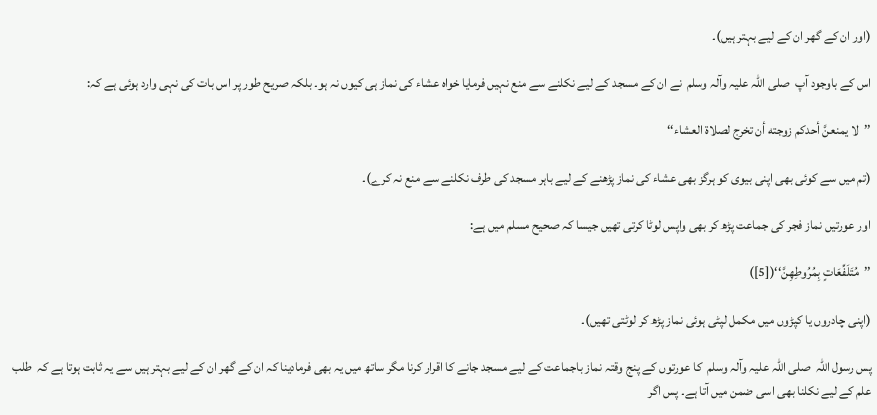(اور ان کے گھر ان کے لیے بہتر ہیں)۔

اس کے باوجود آپ  صلی اللہ علیہ وآلہ وسلم  نے ان کے مسجد کے لیے نکلنے سے منع نہیں فرمایا خواہ عشاء کی نماز ہی کیوں نہ ہو۔ بلکہ صریح طور پر اس بات کی نہی وارد ہوئی ہے کہ:

’’لا يمنعنَّ أحدكم زوجته أن تخرج لصلاة العشاء‘‘

(تم میں سے کوئی بھی اپنی بیوی کو ہرگز بھی عشاء کی نماز پڑھنے کے لیے باہر مسجد کی طرف نکلنے سے منع نہ کرے)۔

اور عورتیں نماز فجر کی جماعت پڑھ کر بھی واپس لوٹا کرتی تھیں جیسا کہ صحیح مسلم میں ہے:

’’مُتَلَفِّعَاتٍ بِمُرُوطِهِنَّ‘‘([5])

(اپنی چادروں یا کپڑوں میں مکمل لپٹی ہوئی نماز پڑھ کر لوٹتی تھیں)۔

پس رسول اللہ  صلی اللہ علیہ وآلہ وسلم  کا عورتوں کے پنج وقتہ نماز باجماعت کے لیے مسجد جانے کا اقرار کرنا مگر ساتھ میں یہ بھی فرمادینا کہ ان کے گھر ان کے لیے بہتر ہیں سے یہ ثابت ہوتا ہے کہ  طلب علم کے لیے نکلنا بھی اسی ضمن میں آتا ہے۔ پس اگر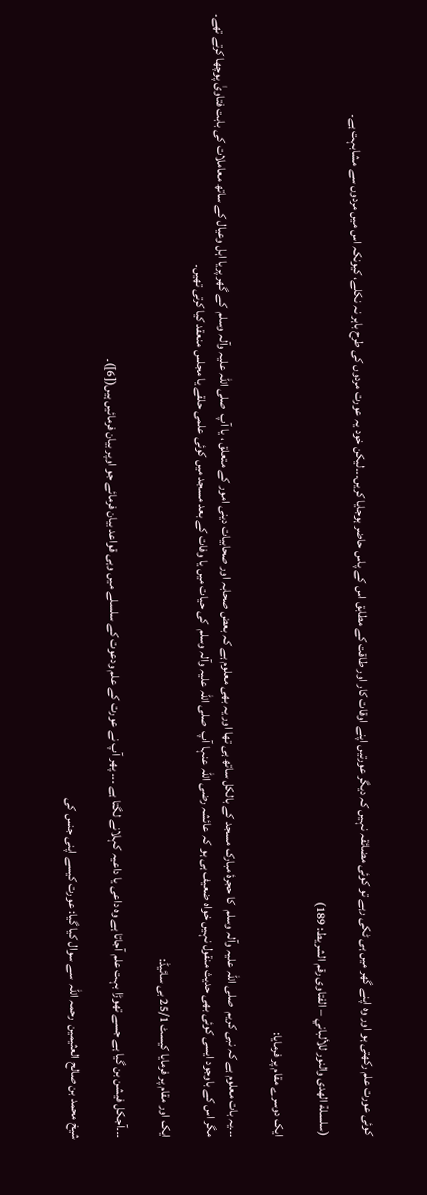کوئی عورت علم رکھتی ہو اور وہ اپنے گھر میں ہی ٹکی رہے تو کوئی مضائقہ نہيں کہ دیگر عورتیں اپنے اوقات کار اور طاقت کے مطابق اس کے پاس حاضر ہوجایا کریں۔۔۔لیکن خود یہ عورت مردوں کی طرح باہر نہ نکلے، کیونکہ اس میں مردوں سے مشابہت ہے۔

(سلسلة الهدى والنور للألباني – الفتاوى رقم الشريط: 189)

ایک دوسرے مقام پر فرمایا:

۔۔۔یہ بات معلوم ہے کہ نبی کریم  صلی اللہ علیہ وآلہ وسلم  کا حجرۂ مبارک مسجد کے بالکل ساتھ ہی تھا اور یہ بھی معلوم ہے کہ بعض صحابہ اور صحابیات دینی امور کے متعلق ، یا آپ  صلی اللہ علیہ وآلہ وسلم  کے گھر پریا اہل وعیال کے ساتھ معاملات کی بابت فتاویٰ پوچھا کرتے تھے۔ مگر اس کے باوجود ایسی کوئی بھی حدیث منقول نہیں خواہ ضعیف ہی ہو کہ عائشہ رضی اللہ عنہا آپ  صلی اللہ علیہ وآلہ وسلم  کی حیات میں یا وفات کے بعد مسجد میں کوئی علمی حلقے یا مجلس منعقد کیا کرتی تھیں۔

ایک اور مقام پر فرمایا کیسٹ 25/1 بی سائیڈ:

۔۔۔آجکل فیشن بن گیا ہے جسے تھوڑا بہت علم آجاتا ہے وہ داعی یا داعیہ کہلانے لگتا ہے ۔۔۔ پھر آپ نے عورت کے علم ودعوت کے سلسلے میں وہی قواعد بیان فرمائے جو اوپر بیان فرمائیں ہیں([6])۔

شیخ محمد بن صالح العثیمین  رحمہ اللہ  سے سوال کیا گیا: عورت کیسے اپنی جنس کی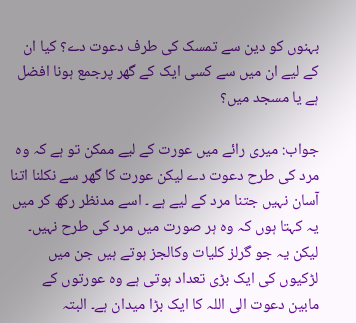بہنوں کو دین سے تمسک کی طرف دعوت دے؟ کیا ان کے لیے ان میں سے کسی ایک کے گھر پرجمع ہونا افضل ہے یا مسجد میں؟

جواب: میری رائے میں عورت کے لیے ممکن تو ہے کہ وہ مرد کی طرح دعوت دے لیکن عورت کا گھر سے نکلنا اتنا آسان نہيں جتنا مرد کے لیے ہے ۔ اسے مدنظر رکھ کر میں یہ کہتا ہوں کہ وہ ہر صورت میں مرد کی طرح نہيں۔ لیکن یہ جو گرلز کلیات وکالجز ہوتے ہیں جن میں لڑکیوں کی ایک بڑی تعداد ہوتی ہے وہ عورتوں کے مابین دعوت الی اللہ کا ایک بڑا میدان ہے۔ البتہ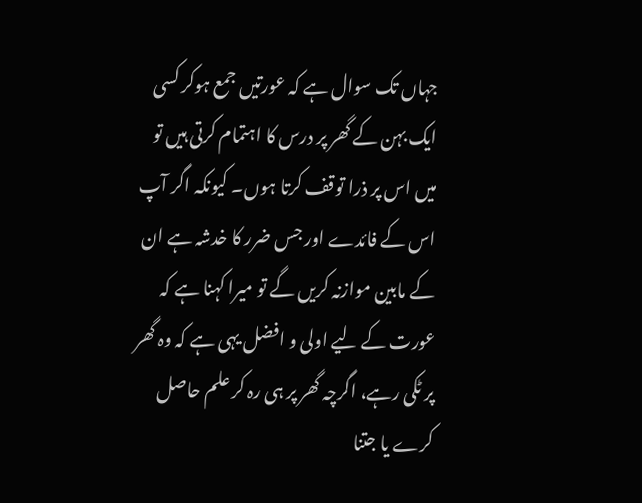جہاں تک سوال ہے کہ عورتیں جمع ہوکر کسی ایک بہن کے گھر پر درس کا اہتمام کرتی ہیں تو میں اس پر ذرا توقف کرتا ہوں۔ کیونکہ اگر آپ اس کے فائدے اور جس ضرر کا خدشہ ہے ان کے مابین موازنہ کریں گے تو میرا کہنا ہے کہ عورت کے لیے اولی و افضل یہی ہے کہ وہ گھر پر ٹکی رہے، اگرچہ گھر پر ہی رہ کر علم حاصل کرے یا جتنا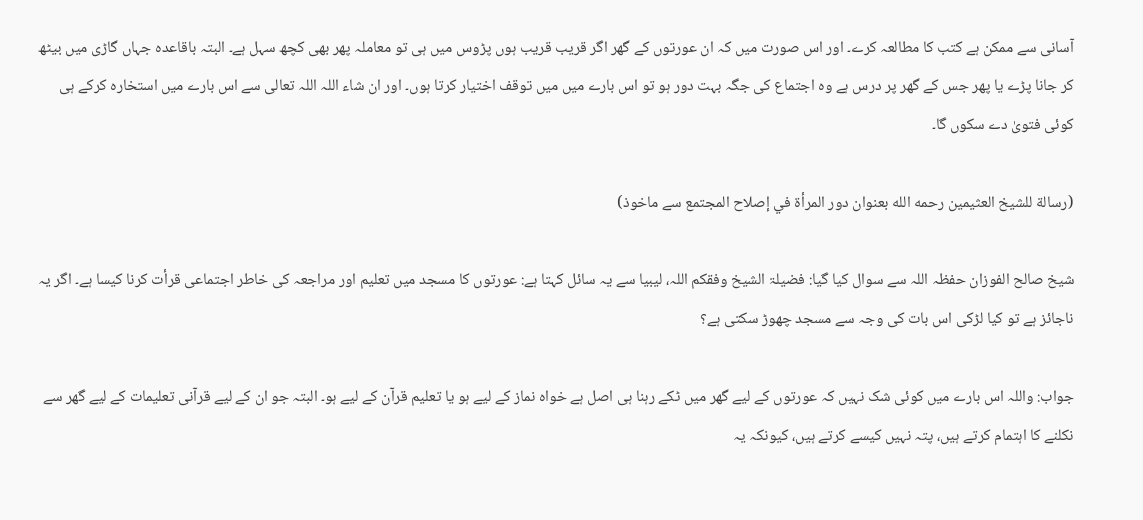آسانی سے ممکن ہے کتب کا مطالعہ کرے۔ اور اس صورت میں کہ ان عورتوں کے گھر اگر قریب قریب ہوں پڑوس میں ہی تو معاملہ پھر بھی کچھ سہل ہے۔ البتہ باقاعدہ جہاں گاڑی میں بیٹھ کر جانا پڑے یا پھر جس کے گھر پر درس ہے وہ اجتماع کی جگہ بہت دور ہو تو اس بارے میں میں توقف اختیار کرتا ہوں۔ اور ان شاء اللہ اللہ تعالی سے اس بارے میں استخارہ کرکے ہی کوئی فتویٰ دے سکوں گا۔

(رسالة للشيخ العثيمين رحمه الله بعنوان دور المرأة في إصلاح المجتمع سے ماخوذ)

شیخ صالح الفوزان حفظہ اللہ سے سوال کیا گیا: فضیلۃ الشیخ وفقکم اللہ، لیبیا سے یہ سائل کہتا ہے: عورتوں کا مسجد میں تعلیم اور مراجعہ کی خاطر اجتماعی قرأت کرنا کیسا ہے۔ اگر یہ ناجائز ہے تو کیا لڑکی اس بات کی وجہ سے مسجد چھوڑ سکتی ہے؟

جواب: واللہ اس بارے میں کوئی شک نہیں کہ عورتوں کے لیے گھر میں ٹکے رہنا ہی اصل ہے خواہ نماز کے لیے ہو یا تعلیم قرآن کے لیے ہو۔ البتہ جو ان کے لیے قرآنی تعلیمات کے لیے گھر سے نکلنے کا اہتمام کرتے ہیں، پتہ نہيں کیسے کرتے ہیں، کیونکہ یہ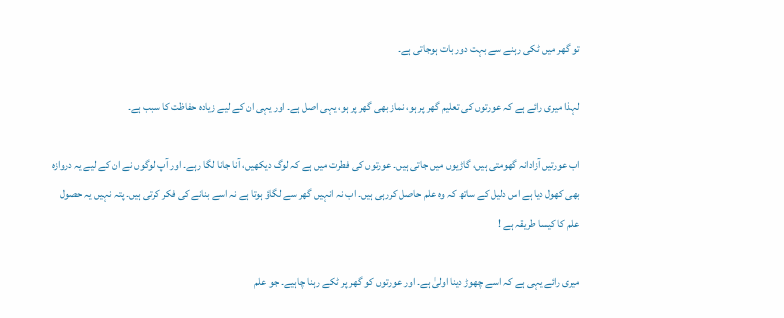تو گھر میں ٹکی رہنے سے بہت دور بات ہوجاتی ہے۔

لہذا میری رائے ہے کہ عورتوں کی تعلیم گھر پر ہو، نماز بھی گھر پر ہو، یہی اصل ہے۔ اور یہی ان کے لیے زیادہ حفاظت کا سبب ہے۔

اب عورتیں آزادانہ گھومتی ہیں، گاڑیوں میں جاتی ہيں۔ عورتوں کی فطرت میں ہے کہ لوگ دیکھیں، آنا جانا لگا رہے۔ اور آپ لوگوں نے ان کے لیے یہ دروازہ بھی کھول دیا ہے اس دلیل کے ساتھ کہ وہ علم حاصل کررہی ہیں۔ اب نہ انہیں گھر سے لگاؤ ہوتا ہے نہ اسے بنانے کی فکر کرتی ہیں۔ پتہ نہیں یہ حصول علم کا کیسا طریقہ ہے !

میری رائے یہی ہے کہ اسے چھوڑ دینا اولیٰ ہے۔ اور عورتوں کو گھر پر ٹکے رہنا چاہیے۔ جو علم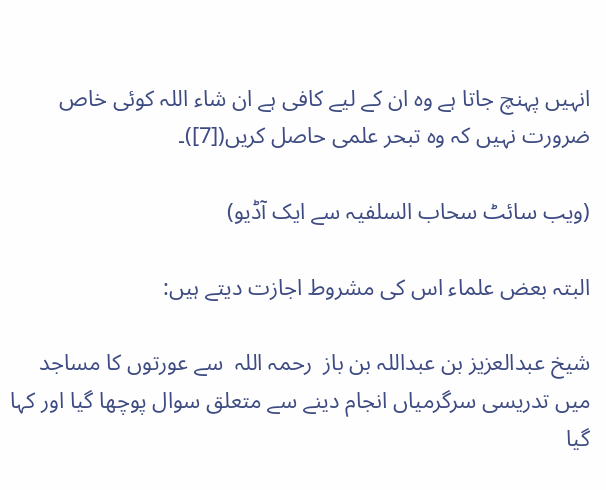انہیں پہنچ جاتا ہے وہ ان کے لیے کافی ہے ان شاء اللہ کوئی خاص ضرورت نہیں کہ وہ تبحر علمی حاصل کریں([7])۔

(ویب سائٹ سحاب السلفیہ سے ایک آڈیو)

البتہ بعض علماء اس کی مشروط اجازت دیتے ہيں:

شیخ عبدالعزیز بن عبداللہ بن باز  رحمہ اللہ  سے عورتوں کا مساجد میں تدریسی سرگرمیاں انجام دینے سے متعلق سوال پوچھا گیا اور کہا گیا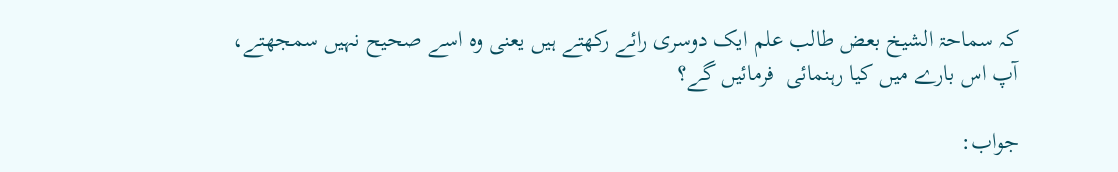کہ سماحۃ الشیخ بعض طالب علم ایک دوسری رائے رکھتے ہيں یعنی وہ اسے صحیح نہيں سمجھتے، آپ اس بارے میں کیا رہنمائی  فرمائیں گے؟

جواب: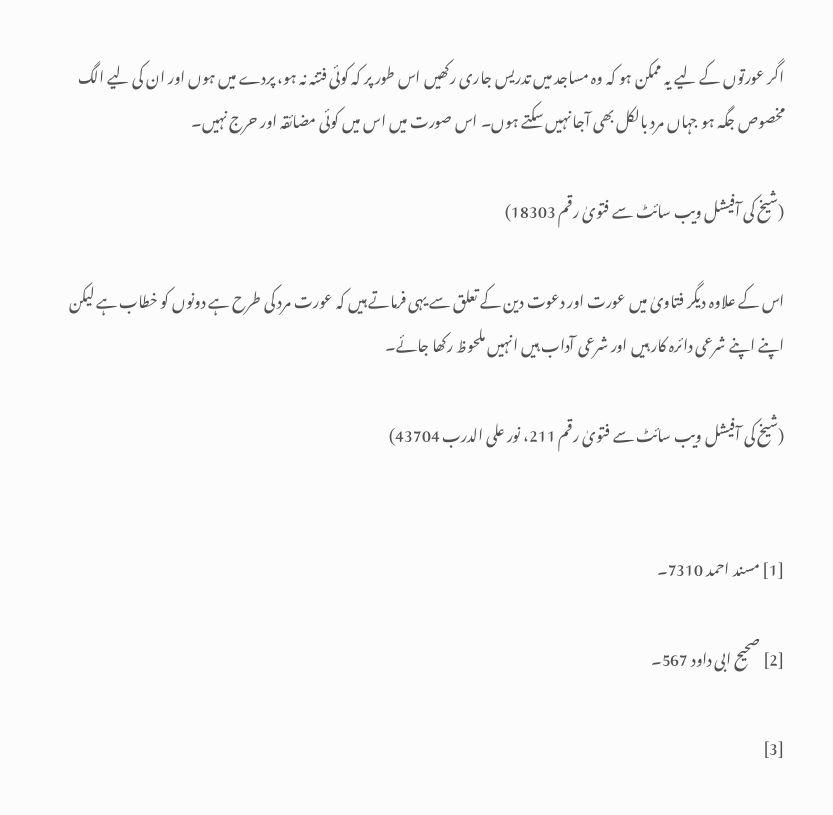اگر عورتوں کے لیے یہ ممکن ہو کہ وہ مساجد میں تدریس جاری رکھیں اس طور پر کہ کوئی فتنہ نہ ہو، پردے میں ہوں اور ان کی لیے الگ مخصوص جگہ ہو جہاں مرد بالکل بھی آجا نہیں سکتے ہوں۔ اس صورت میں اس میں کوئی مضائقہ اور حرج نہیں۔

(شیخ کی آفیشل ویب سائٹ سے فتویٰ رقم 18303)

اس کے علاوہ دیگر فتاویٰ میں عورت اور دعوت دین کے تعلق سے یہی فرماتے ہیں کہ عورت مرد کی طرح ہے دونوں کو خطاب ہے لیکن اپنے اپنے شرعی دائرہ کار ہيں اور شرعی آداب ہيں انہيں ملحوظ رکھا جائے۔

(شیخ کی آفیشل ویب سائٹ سے فتویٰ رقم 211، نور علی الدرب 43704)


[1] مسند احمد 7310۔

[2] صحیح ابی داود 567۔

[3]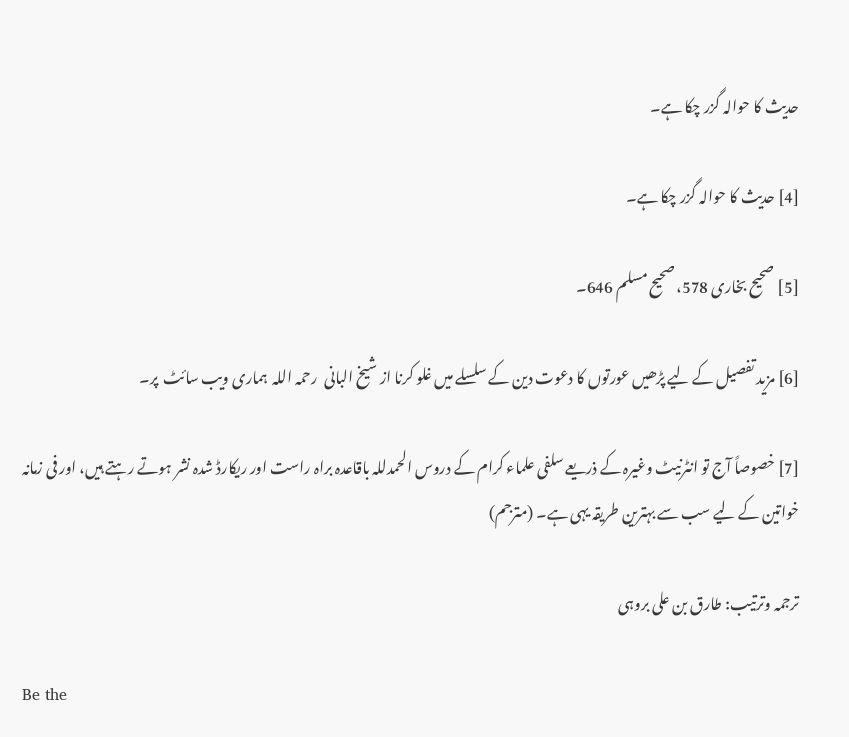حدیث کا حوالہ گزر چکا ہے۔

[4] حدیث کا حوالہ گزر چکا ہے۔

[5] صحیح بخاری 578، صحیح مسلم 646۔

[6] مزید تفصیل کے لیے پڑھیں عورتوں کا دعوت دین کے سلسلے میں غلو کرنا از شیخ البانی  رحمہ اللہ  ہماری ویب سائٹ  پر۔

[7] خصوصاً آج تو انٹرنیٹ وغیرہ کے ذریعے سلفی علماء کرام کے دروس الحمدللہ باقاعدہ براہ راست اور ریکارڈ شدہ نشر ہوتے رہتے ہیں، اور فی زمانہ خواتین کے لیے سب سے بہترین طریقہ یہی ہے۔ (مترجم)

ترجمہ وترتیب: طارق بن علی بروہی

Be the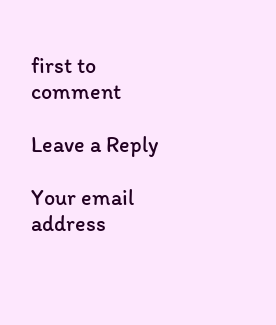first to comment

Leave a Reply

Your email address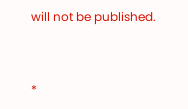will not be published.


*